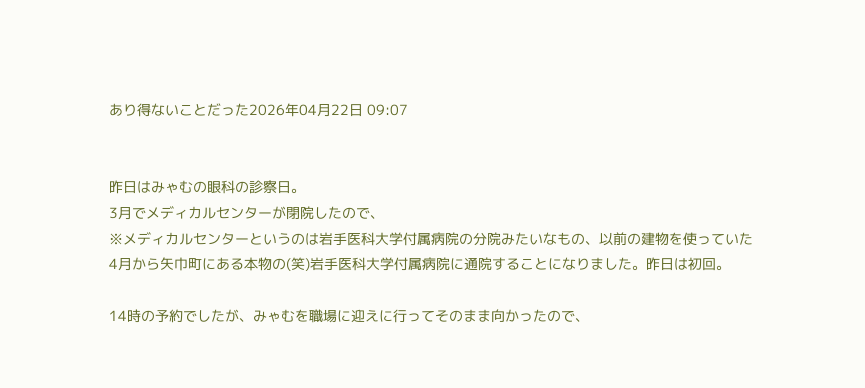あり得ないことだった2026年04月22日 09:07


昨日はみゃむの眼科の診察日。
3月でメディカルセンターが閉院したので、
※メディカルセンターというのは岩手医科大学付属病院の分院みたいなもの、以前の建物を使っていた
4月から矢巾町にある本物の(笑)岩手医科大学付属病院に通院することになりました。昨日は初回。

14時の予約でしたが、みゃむを職場に迎えに行ってそのまま向かったので、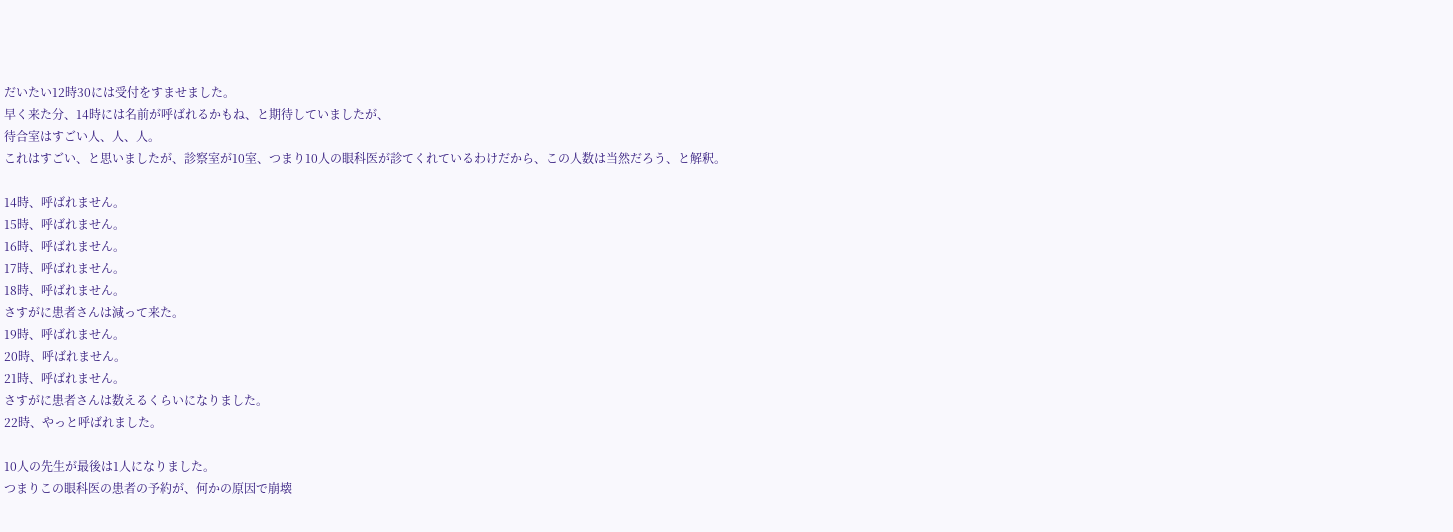だいたい12時30には受付をすませました。
早く来た分、14時には名前が呼ばれるかもね、と期待していましたが、
待合室はすごい人、人、人。
これはすごい、と思いましたが、診察室が10室、つまり10人の眼科医が診てくれているわけだから、この人数は当然だろう、と解釈。

14時、呼ばれません。
15時、呼ばれません。
16時、呼ばれません。
17時、呼ばれません。
18時、呼ばれません。
さすがに患者さんは減って来た。
19時、呼ばれません。
20時、呼ばれません。
21時、呼ばれません。
さすがに患者さんは数えるくらいになりました。
22時、やっと呼ばれました。

10人の先生が最後は1人になりました。
つまりこの眼科医の患者の予約が、何かの原因で崩壊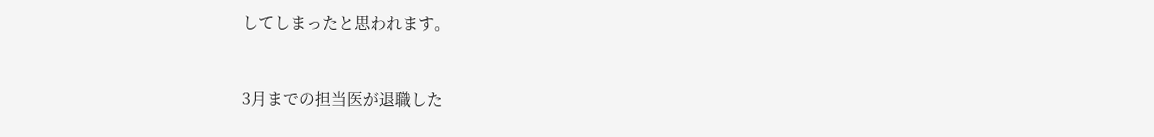してしまったと思われます。


3月までの担当医が退職した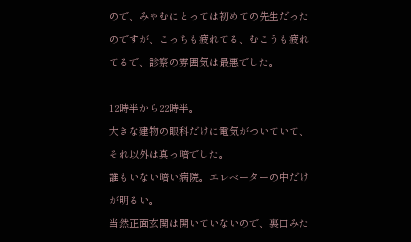ので、みゃむにとっては初めての先生だったのですが、こっちも疲れてる、むこうも疲れてるで、診察の雰囲気は最悪でした。

12時半から22時半。
大きな建物の眼科だけに電気がついていて、それ以外は真っ暗でした。
誰もいない暗い病院。エレベーターの中だけが明るい。
当然正面玄関は開いていないので、裏口みた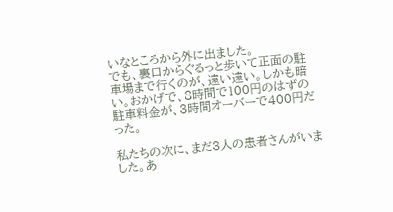いなところから外に出ました。
でも、裏口からぐるっと歩いて正面の駐車場まで行くのが、遠い遠い。しかも暗い。おかげで、8時間で100円のはずの駐車料金が、3時間オーバーで400円だった。

私たちの次に、まだ3人の患者さんがいました。あ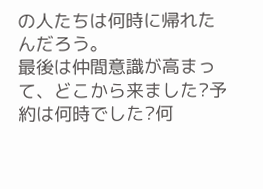の人たちは何時に帰れたんだろう。
最後は仲間意識が高まって、どこから来ました?予約は何時でした?何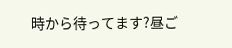時から待ってます?昼ご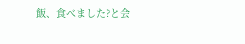飯、食べました?と会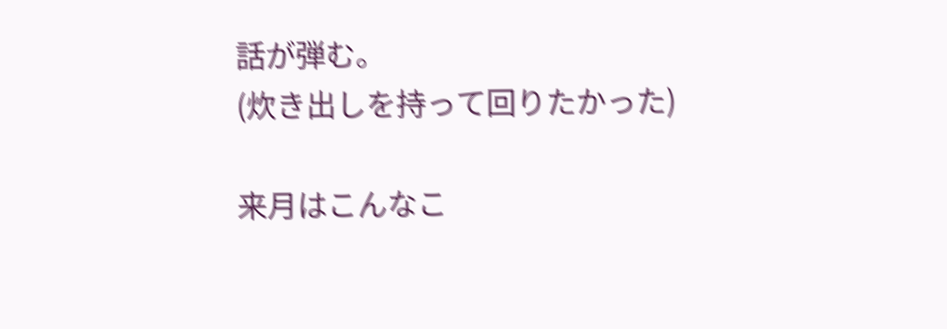話が弾む。
(炊き出しを持って回りたかった)

来月はこんなこ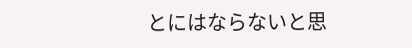とにはならないと思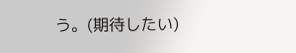う。(期待したい)